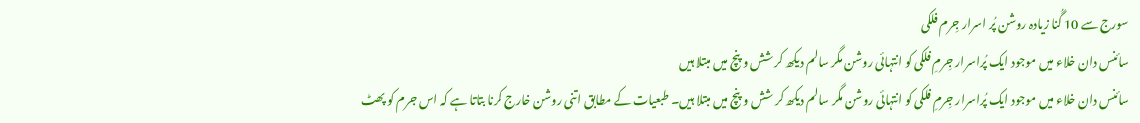سورج سے 10 گُنا زیادہ روشن پُر اسرار جِرم فلکی
سائنس دان خلاء میں موجود ایک پُراسرار جِرمِ فلکی کو انتہائی روشن مگر سالم دیکھ کر شش و پنچ میں مبتلا ہیں
سائنس دان خلاء میں موجود ایک پُراسرار جِرمِ فلکی کو انتہائی روشن مگر سالم دیکھ کر شش و پنچ میں مبتلا ہیں۔ طبعیات کے مطابق اتنی روشن خارج کرنا بتاتا ہے کہ اس جرم کو پھٹ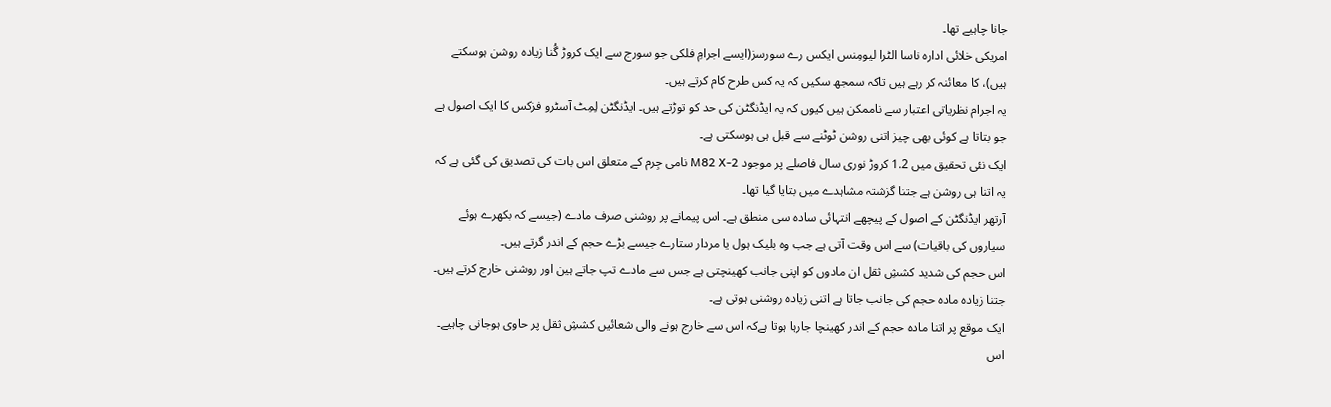جانا چاہیے تھا۔
امریکی خلائی ادارہ ناسا الٹرا لیومِنس ایکس رے سورسز(ایسے اجرامِ فلکی جو سورج سے ایک کروڑ گُنا زیادہ روشن ہوسکتے ہیں)، کا معائنہ کر رہے ہیں تاکہ سمجھ سکیں کہ یہ کس طرح کام کرتے ہیں۔
یہ اجرام نظریاتی اعتبار سے ناممکن ہیں کیوں کہ یہ ایڈنگٹن کی حد کو توڑتے ہیں۔ ایڈنگٹن لِمِٹ آسٹرو فزکس کا ایک اصول ہے جو بتاتا ہے کوئی بھی چیز اتنی روشن ٹوٹنے سے قبل ہی ہوسکتی ہے۔
ایک نئی تحقیق میں 1.2 کروڑ نوری سال فاصلے پر موجود M82 X-2 نامی جِرم کے متعلق اس بات کی تصدیق کی گئی ہے کہ یہ اتنا ہی روشن ہے جتنا گزشتہ مشاہدے میں بتایا گیا تھا۔
آرتھر ایڈنگٹن کے اصول کے پیچھے انتہائی سادہ سی منطق ہے۔ اس پیمانے پر روشنی صرف مادے (جیسے کہ بکھرے ہوئے سیاروں کی باقیات) سے اس وقت آتی ہے جب وہ بلیک ہول یا مردار ستارے جیسے بڑے حجم کے اندر گرتے ہیں۔
اس حجم کی شدید کششِ ثقل ان مادوں کو اپنی جانب کھینچتی ہے جس سے مادے تپ جاتے ہین اور روشنی خارج کرتے ہیں۔ جتنا زیادہ مادہ حجم کی جانب جاتا ہے اتنی زیادہ روشنی ہوتی ہے۔
ایک موقع پر اتنا مادہ حجم کے اندر کھینچا جارہا ہوتا ہےکہ اس سے خارج ہونے والی شعائیں کششِ ثقل پر حاوی ہوجانی چاہیے۔ اس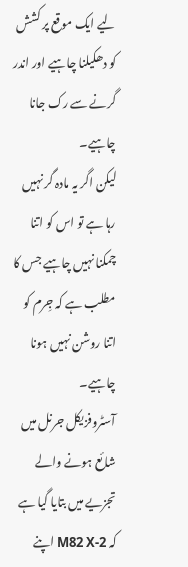لیے ایک موقع پر کشش کو دھکیلنا چاہیے اور اندر گرنے سے رک جانا چاہیے۔
لیکن اگر یہ مادہ گر نہیں رہا ہے تو اس کو اتنا چمکنا نہیں چاہیے جس کا مطلب ہے کہ جِرم کو اتنا روشن نہیں ہونا چاہیے۔
آسٹروفزیکل جرنل میں شائع ہونے والے تجزیے میں بتایا گیا ہے کہ M82 X-2 اپنے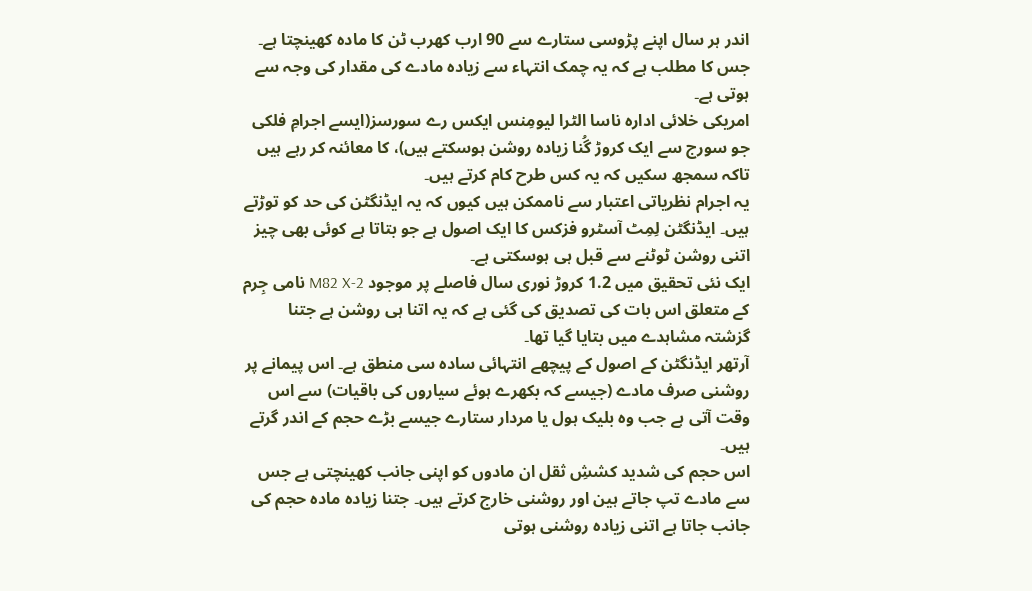اندر ہر سال اپنے پڑوسی ستارے سے 90 ارب کھرب ٹن کا مادہ کھینچتا ہے۔
جس کا مطلب ہے کہ یہ چمک انتہاء سے زیادہ مادے کی مقدار کی وجہ سے ہوتی ہے۔
امریکی خلائی ادارہ ناسا الٹرا لیومِنس ایکس رے سورسز(ایسے اجرامِ فلکی جو سورج سے ایک کروڑ گُنا زیادہ روشن ہوسکتے ہیں)، کا معائنہ کر رہے ہیں تاکہ سمجھ سکیں کہ یہ کس طرح کام کرتے ہیں۔
یہ اجرام نظریاتی اعتبار سے ناممکن ہیں کیوں کہ یہ ایڈنگٹن کی حد کو توڑتے ہیں۔ ایڈنگٹن لِمِٹ آسٹرو فزکس کا ایک اصول ہے جو بتاتا ہے کوئی بھی چیز اتنی روشن ٹوٹنے سے قبل ہی ہوسکتی ہے۔
ایک نئی تحقیق میں 1.2 کروڑ نوری سال فاصلے پر موجود M82 X-2 نامی جِرم کے متعلق اس بات کی تصدیق کی گئی ہے کہ یہ اتنا ہی روشن ہے جتنا گزشتہ مشاہدے میں بتایا گیا تھا۔
آرتھر ایڈنگٹن کے اصول کے پیچھے انتہائی سادہ سی منطق ہے۔ اس پیمانے پر روشنی صرف مادے (جیسے کہ بکھرے ہوئے سیاروں کی باقیات) سے اس وقت آتی ہے جب وہ بلیک ہول یا مردار ستارے جیسے بڑے حجم کے اندر گرتے ہیں۔
اس حجم کی شدید کششِ ثقل ان مادوں کو اپنی جانب کھینچتی ہے جس سے مادے تپ جاتے ہین اور روشنی خارج کرتے ہیں۔ جتنا زیادہ مادہ حجم کی جانب جاتا ہے اتنی زیادہ روشنی ہوتی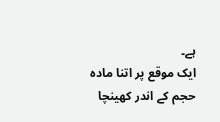ہے۔
ایک موقع پر اتنا مادہ حجم کے اندر کھینچا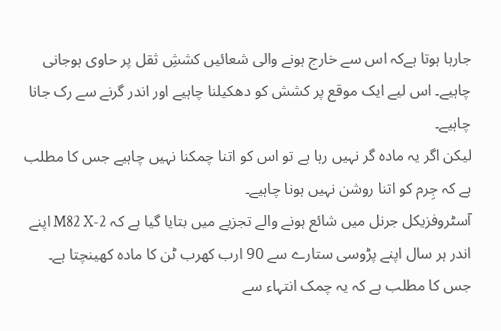جارہا ہوتا ہےکہ اس سے خارج ہونے والی شعائیں کششِ ثقل پر حاوی ہوجانی چاہیے۔ اس لیے ایک موقع پر کشش کو دھکیلنا چاہیے اور اندر گرنے سے رک جانا چاہیے۔
لیکن اگر یہ مادہ گر نہیں رہا ہے تو اس کو اتنا چمکنا نہیں چاہیے جس کا مطلب ہے کہ جِرم کو اتنا روشن نہیں ہونا چاہیے۔
آسٹروفزیکل جرنل میں شائع ہونے والے تجزیے میں بتایا گیا ہے کہ M82 X-2 اپنے اندر ہر سال اپنے پڑوسی ستارے سے 90 ارب کھرب ٹن کا مادہ کھینچتا ہے۔
جس کا مطلب ہے کہ یہ چمک انتہاء سے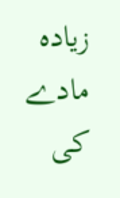زیادہ مادے کی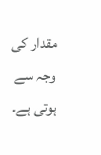مقدار کی وجہ سے ہوتی ہے۔